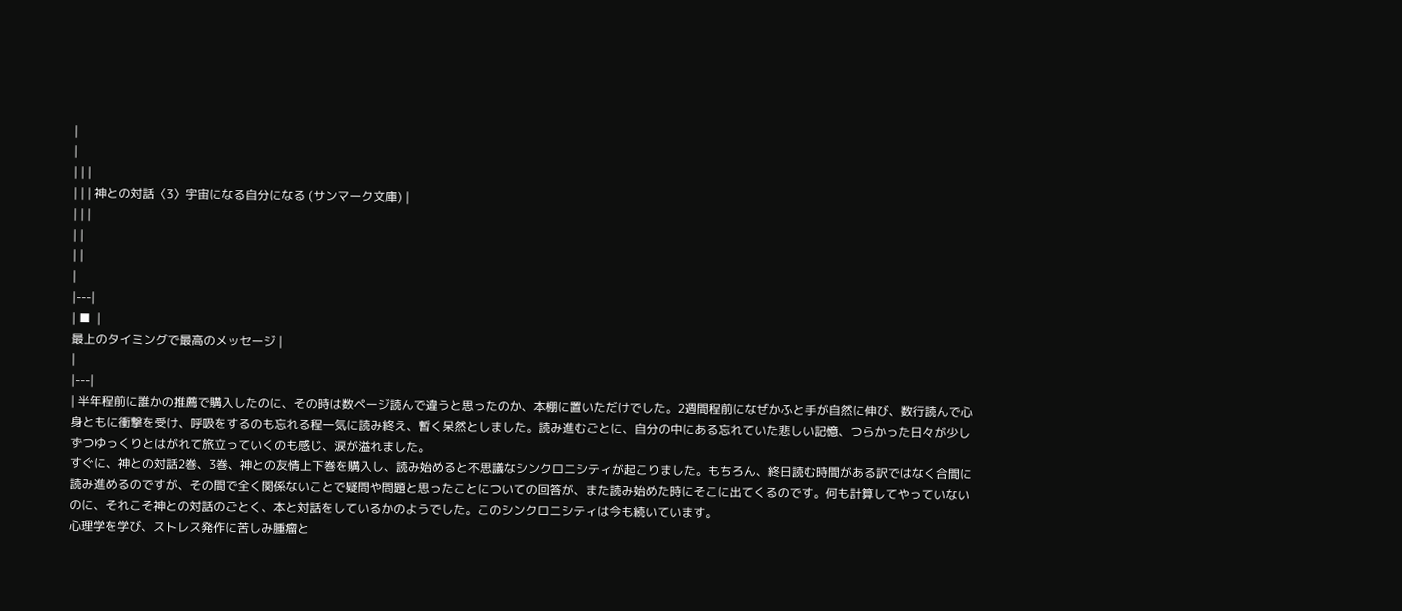|
|
| | |
| | | 神との対話〈3〉宇宙になる自分になる (サンマーク文庫) |
| | |
| |
| |
|
|---|
| ■  |
最上のタイミングで最高のメッセージ |
|
|---|
| 半年程前に誰かの推薦で購入したのに、その時は数ページ読んで違うと思ったのか、本棚に置いただけでした。2週間程前になぜかふと手が自然に伸び、数行読んで心身ともに衝撃を受け、呼吸をするのも忘れる程一気に読み終え、暫く呆然としました。読み進むごとに、自分の中にある忘れていた悲しい記憶、つらかった日々が少しずつゆっくりとはがれて旅立っていくのも感じ、涙が溢れました。
すぐに、神との対話2巻、3巻、神との友情上下巻を購入し、読み始めると不思議なシンクロニシティが起こりました。もちろん、終日読む時間がある訳ではなく合間に読み進めるのですが、その間で全く関係ないことで疑問や問題と思ったことについての回答が、また読み始めた時にそこに出てくるのです。何も計算してやっていないのに、それこそ神との対話のごとく、本と対話をしているかのようでした。このシンクロニシティは今も続いています。
心理学を学び、ストレス発作に苦しみ腫瘤と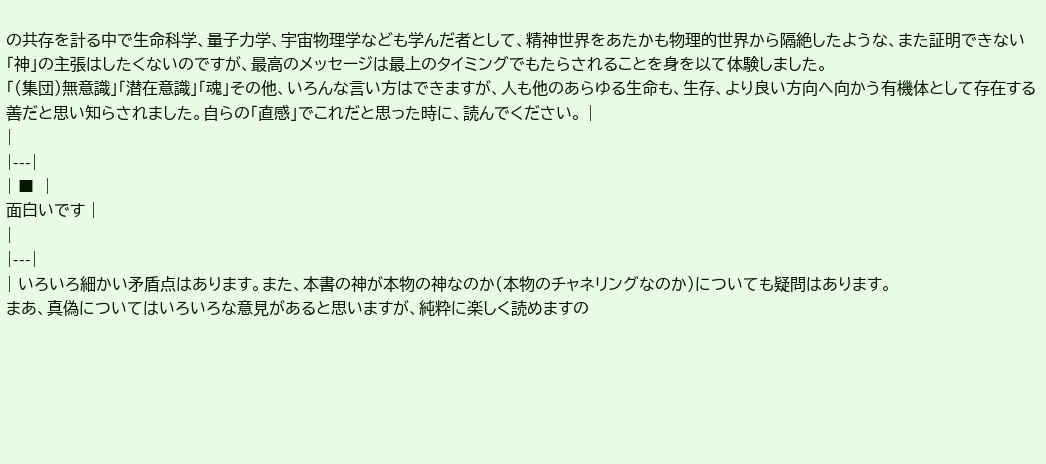の共存を計る中で生命科学、量子力学、宇宙物理学なども学んだ者として、精神世界をあたかも物理的世界から隔絶したような、また証明できない「神」の主張はしたくないのですが、最高のメッセージは最上のタイミングでもたらされることを身を以て体験しました。
「(集団)無意識」「潜在意識」「魂」その他、いろんな言い方はできますが、人も他のあらゆる生命も、生存、より良い方向へ向かう有機体として存在する善だと思い知らされました。自らの「直感」でこれだと思った時に、読んでください。 |
|
|---|
| ■  |
面白いです |
|
|---|
| いろいろ細かい矛盾点はあります。また、本書の神が本物の神なのか(本物のチャネリングなのか)についても疑問はあります。
まあ、真偽についてはいろいろな意見があると思いますが、純粋に楽しく読めますの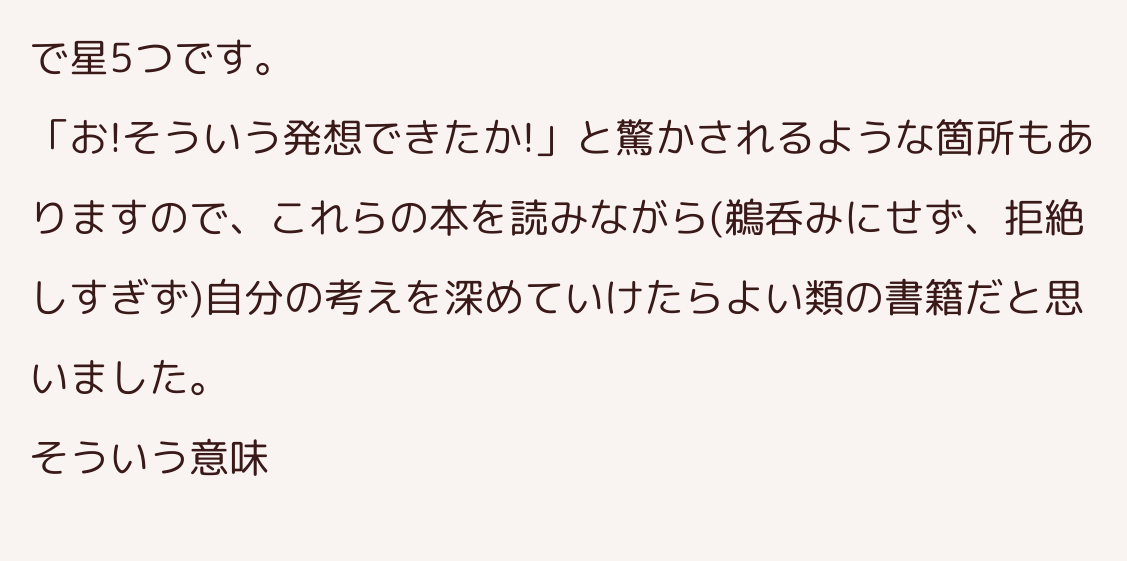で星5つです。
「お!そういう発想できたか!」と驚かされるような箇所もありますので、これらの本を読みながら(鵜呑みにせず、拒絶しすぎず)自分の考えを深めていけたらよい類の書籍だと思いました。
そういう意味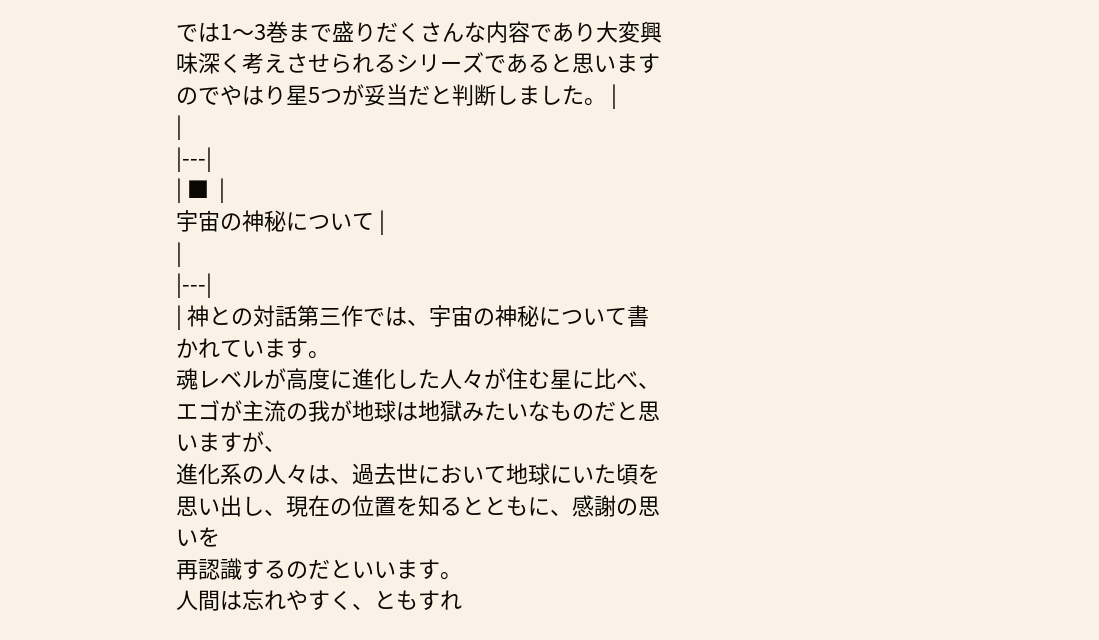では1〜3巻まで盛りだくさんな内容であり大変興味深く考えさせられるシリーズであると思いますのでやはり星5つが妥当だと判断しました。 |
|
|---|
| ■  |
宇宙の神秘について |
|
|---|
| 神との対話第三作では、宇宙の神秘について書かれています。
魂レベルが高度に進化した人々が住む星に比べ、エゴが主流の我が地球は地獄みたいなものだと思いますが、
進化系の人々は、過去世において地球にいた頃を思い出し、現在の位置を知るとともに、感謝の思いを
再認識するのだといいます。
人間は忘れやすく、ともすれ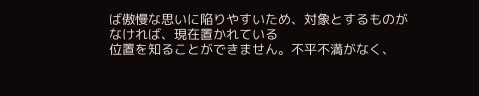ば傲慢な思いに陥りやすいため、対象とするものがなければ、現在置かれている
位置を知ることができません。不平不満がなく、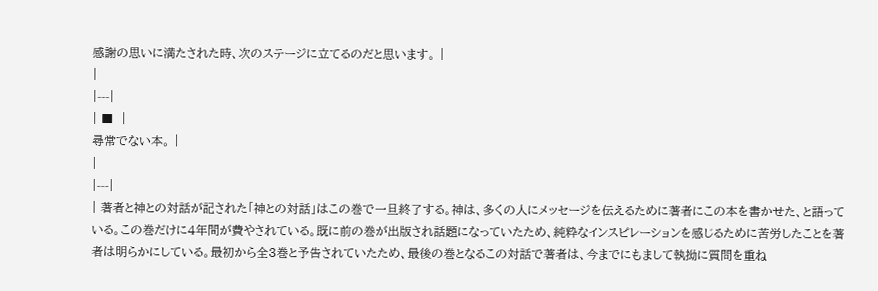感謝の思いに満たされた時、次のステージに立てるのだと思います。 |
|
|---|
| ■  |
尋常でない本。 |
|
|---|
| 著者と神との対話が記された「神との対話」はこの巻で一旦終了する。神は、多くの人にメッセージを伝えるために著者にこの本を書かせた、と語っている。この巻だけに4年間が費やされている。既に前の巻が出版され話題になっていたため、純粋なインスピレーションを感じるために苦労したことを著者は明らかにしている。最初から全3巻と予告されていたため、最後の巻となるこの対話で著者は、今までにもまして執拗に質問を重ね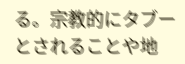る。宗教的にタブーとされることや地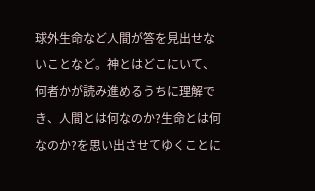球外生命など人間が答を見出せないことなど。神とはどこにいて、何者かが読み進めるうちに理解でき、人間とは何なのか?生命とは何なのか?を思い出させてゆくことに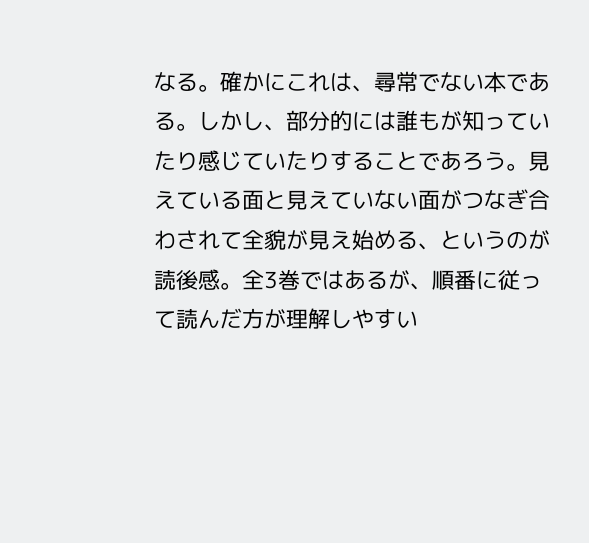なる。確かにこれは、尋常でない本である。しかし、部分的には誰もが知っていたり感じていたりすることであろう。見えている面と見えていない面がつなぎ合わされて全貌が見え始める、というのが読後感。全3巻ではあるが、順番に従って読んだ方が理解しやすい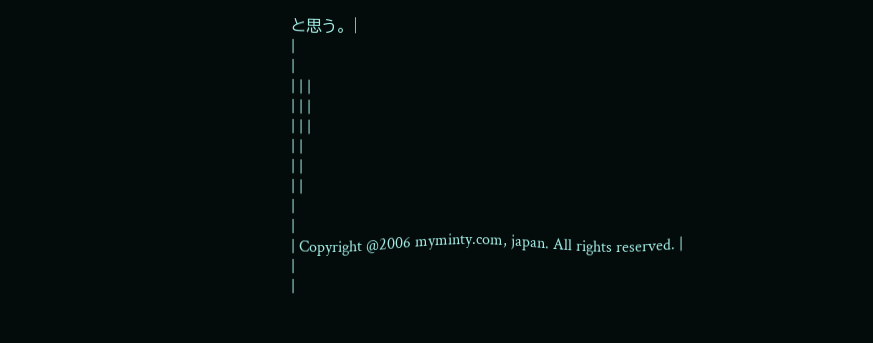と思う。 |
|
|
| | |
| | |
| | |
| |
| |
| |
|
|
| Copyright @2006 myminty.com, japan. All rights reserved. |
|
|